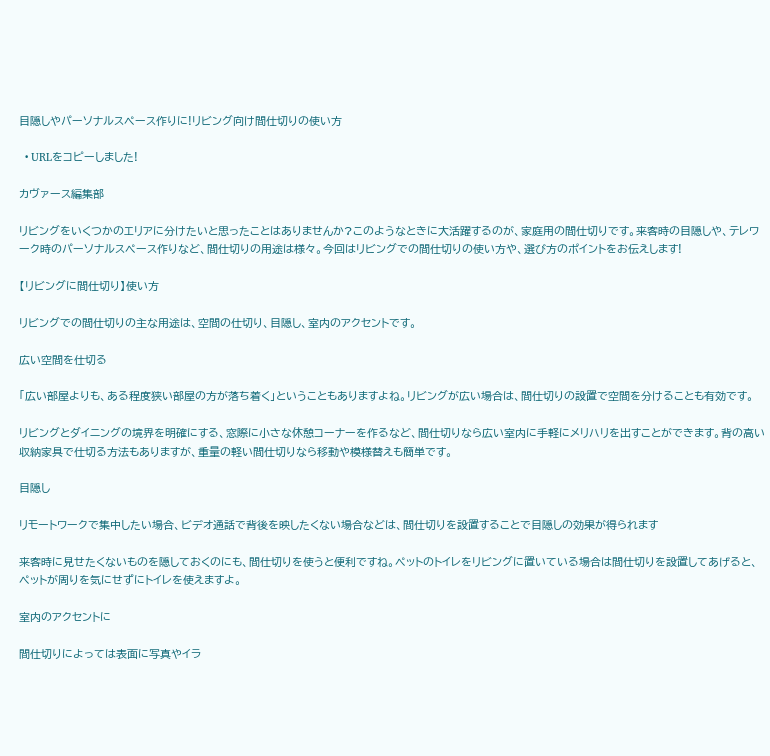目隠しやパーソナルスペース作りに!リビング向け間仕切りの使い方

  • URLをコピーしました!

カヴァース編集部

リビングをいくつかのエリアに分けたいと思ったことはありませんか?このようなときに大活躍するのが、家庭用の間仕切りです。来客時の目隠しや、テレワーク時のパーソナルスペース作りなど、間仕切りの用途は様々。今回はリビングでの間仕切りの使い方や、選び方のポイントをお伝えします!

【リビングに間仕切り】使い方

リビングでの間仕切りの主な用途は、空間の仕切り、目隠し、室内のアクセントです。

広い空間を仕切る

「広い部屋よりも、ある程度狭い部屋の方が落ち着く」ということもありますよね。リビングが広い場合は、間仕切りの設置で空間を分けることも有効です。

リビングとダイニングの境界を明確にする、窓際に小さな休憩コーナーを作るなど、間仕切りなら広い室内に手軽にメリハリを出すことができます。背の高い収納家具で仕切る方法もありますが、重量の軽い間仕切りなら移動や模様替えも簡単です。

目隠し

リモートワークで集中したい場合、ビデオ通話で背後を映したくない場合などは、間仕切りを設置することで目隠しの効果が得られます

来客時に見せたくないものを隠しておくのにも、間仕切りを使うと便利ですね。ペットのトイレをリビングに置いている場合は間仕切りを設置してあげると、ペットが周りを気にせずにトイレを使えますよ。

室内のアクセントに

間仕切りによっては表面に写真やイラ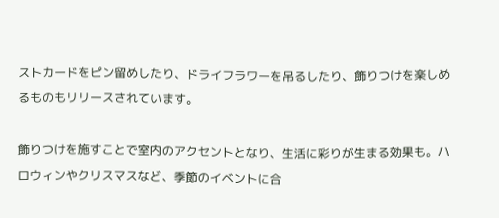ストカードをピン留めしたり、ドライフラワーを吊るしたり、飾りつけを楽しめるものもリリースされています。

飾りつけを施すことで室内のアクセントとなり、生活に彩りが生まる効果も。ハロウィンやクリスマスなど、季節のイベントに合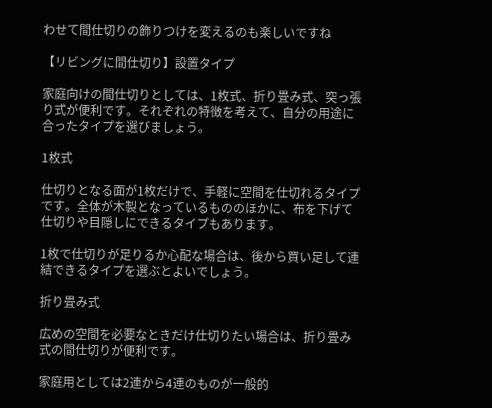わせて間仕切りの飾りつけを変えるのも楽しいですね

【リビングに間仕切り】設置タイプ

家庭向けの間仕切りとしては、1枚式、折り畳み式、突っ張り式が便利です。それぞれの特徴を考えて、自分の用途に合ったタイプを選びましょう。

1枚式

仕切りとなる面が1枚だけで、手軽に空間を仕切れるタイプです。全体が木製となっているもののほかに、布を下げて仕切りや目隠しにできるタイプもあります。

1枚で仕切りが足りるか心配な場合は、後から買い足して連結できるタイプを選ぶとよいでしょう。

折り畳み式

広めの空間を必要なときだけ仕切りたい場合は、折り畳み式の間仕切りが便利です。

家庭用としては2連から4連のものが一般的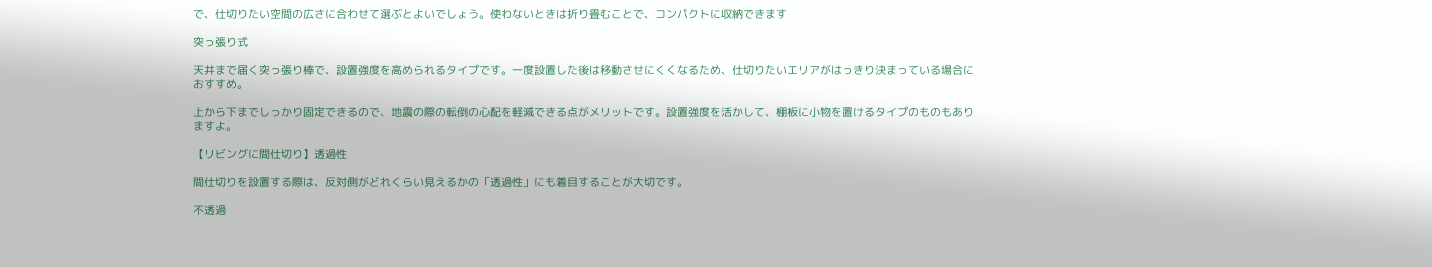で、仕切りたい空間の広さに合わせて選ぶとよいでしょう。使わないときは折り畳むことで、コンパクトに収納できます

突っ張り式

天井まで届く突っ張り棒で、設置強度を高められるタイプです。一度設置した後は移動させにくくなるため、仕切りたいエリアがはっきり決まっている場合におすすめ。

上から下までしっかり固定できるので、地震の際の転倒の心配を軽減できる点がメリットです。設置強度を活かして、棚板に小物を置けるタイプのものもありますよ。

【リビングに間仕切り】透過性

間仕切りを設置する際は、反対側がどれくらい見えるかの「透過性」にも着目することが大切です。

不透過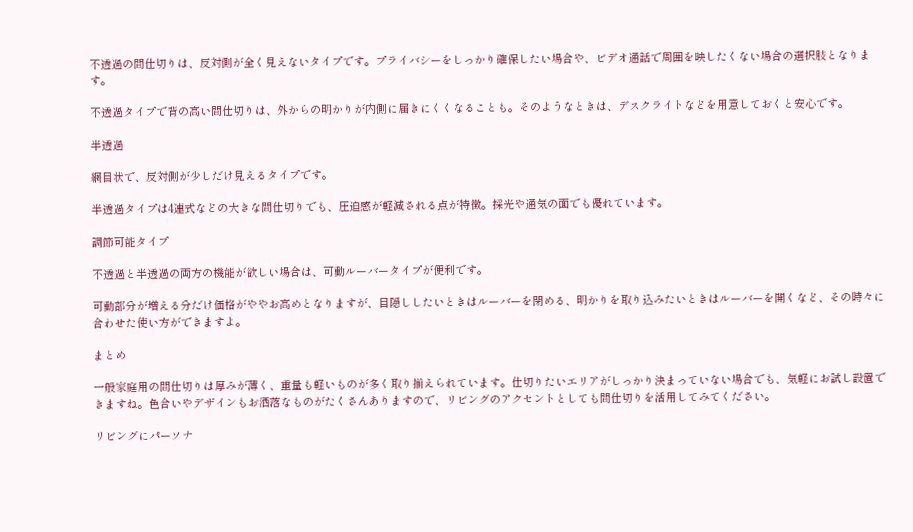不透過の間仕切りは、反対側が全く見えないタイプです。プライバシーをしっかり確保したい場合や、ビデオ通話で周囲を映したくない場合の選択肢となります。

不透過タイプで背の高い間仕切りは、外からの明かりが内側に届きにくくなることも。そのようなときは、デスクライトなどを用意しておくと安心です。

半透過

網目状で、反対側が少しだけ見えるタイプです。

半透過タイプは4連式などの大きな間仕切りでも、圧迫感が軽減される点が特徴。採光や通気の面でも優れています。

調節可能タイプ

不透過と半透過の両方の機能が欲しい場合は、可動ルーバータイプが便利です。

可動部分が増える分だけ価格がややお高めとなりますが、目隠ししたいときはルーバーを閉める、明かりを取り込みたいときはルーバーを開くなど、その時々に合わせた使い方ができますよ。

まとめ

一般家庭用の間仕切りは厚みが薄く、重量も軽いものが多く取り揃えられています。仕切りたいエリアがしっかり決まっていない場合でも、気軽にお試し設置できますね。色合いやデザインもお洒落なものがたくさんありますので、リビングのアクセントとしても間仕切りを活用してみてください。

リビングにパーソナ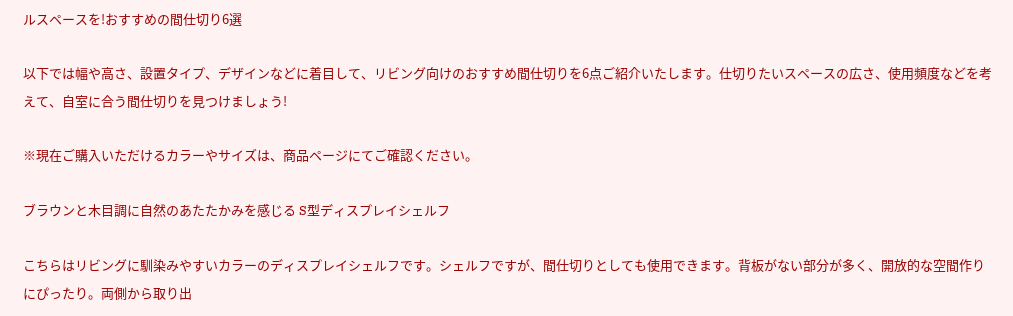ルスペースを!おすすめの間仕切り6選

以下では幅や高さ、設置タイプ、デザインなどに着目して、リビング向けのおすすめ間仕切りを6点ご紹介いたします。仕切りたいスペースの広さ、使用頻度などを考えて、自室に合う間仕切りを見つけましょう!

※現在ご購入いただけるカラーやサイズは、商品ページにてご確認ください。

ブラウンと木目調に自然のあたたかみを感じる S型ディスプレイシェルフ

こちらはリビングに馴染みやすいカラーのディスプレイシェルフです。シェルフですが、間仕切りとしても使用できます。背板がない部分が多く、開放的な空間作りにぴったり。両側から取り出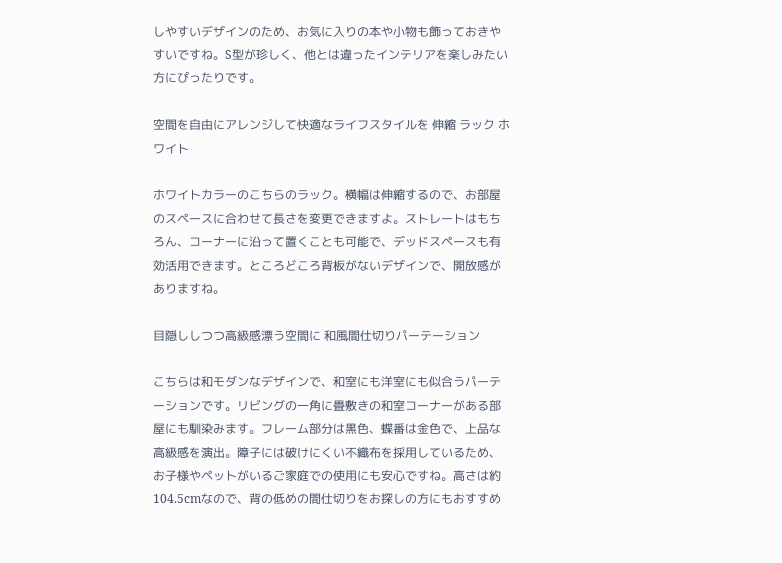しやすいデザインのため、お気に入りの本や小物も飾っておきやすいですね。S型が珍しく、他とは違ったインテリアを楽しみたい方にぴったりです。

空間を自由にアレンジして快適なライフスタイルを 伸縮 ラック ホワイト

ホワイトカラーのこちらのラック。横幅は伸縮するので、お部屋のスペースに合わせて長さを変更できますよ。ストレートはもちろん、コーナーに沿って置くことも可能で、デッドスペースも有効活用できます。ところどころ背板がないデザインで、開放感がありますね。

目隠ししつつ高級感漂う空間に 和風間仕切りパーテーション

こちらは和モダンなデザインで、和室にも洋室にも似合うパーテーションです。リビングの一角に畳敷きの和室コーナーがある部屋にも馴染みます。フレーム部分は黒色、蝶番は金色で、上品な高級感を演出。障子には破けにくい不織布を採用しているため、お子様やペットがいるご家庭での使用にも安心ですね。高さは約104.5cmなので、背の低めの間仕切りをお探しの方にもおすすめ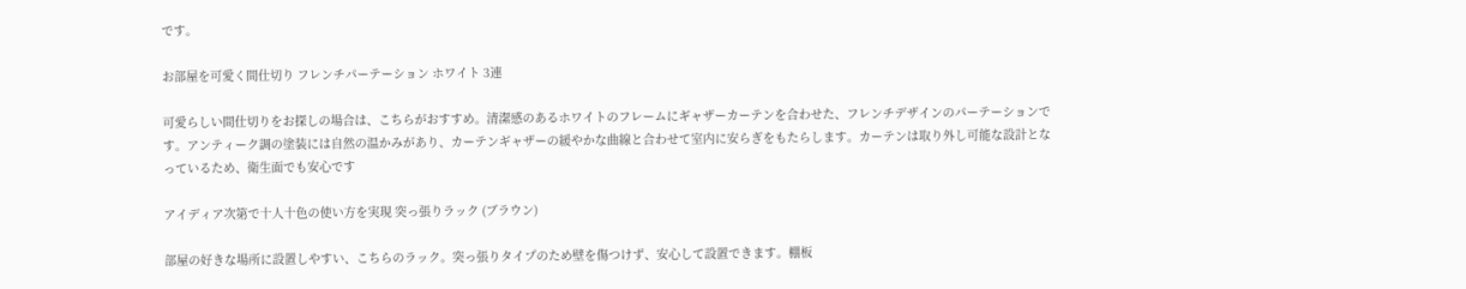です。

お部屋を可愛く間仕切り フレンチパーテーション ホワイト 3連

可愛らしい間仕切りをお探しの場合は、こちらがおすすめ。清潔感のあるホワイトのフレームにギャザーカーテンを合わせた、フレンチデザインのパーテーションです。アンティーク調の塗装には自然の温かみがあり、カーテンギャザーの緩やかな曲線と合わせて室内に安らぎをもたらします。カーテンは取り外し可能な設計となっているため、衛生面でも安心です

アイディア次第で十人十色の使い方を実現 突っ張りラック (ブラウン)

部屋の好きな場所に設置しやすい、こちらのラック。突っ張りタイプのため壁を傷つけず、安心して設置できます。棚板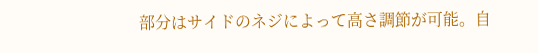部分はサイドのネジによって高さ調節が可能。自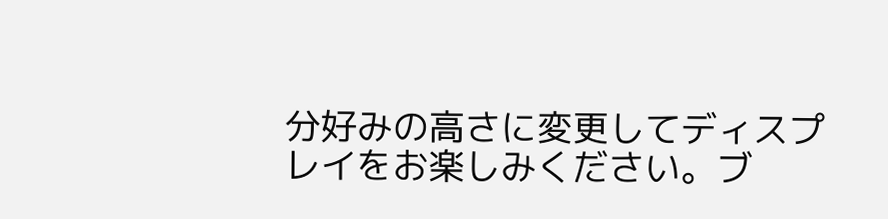分好みの高さに変更してディスプレイをお楽しみください。ブ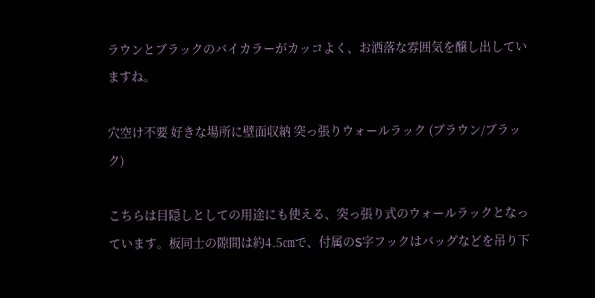ラウンとブラックのバイカラーがカッコよく、お洒落な雰囲気を醸し出していますね。

穴空け不要 好きな場所に壁面収納 突っ張りウォールラック (ブラウン/ブラック)

こちらは目隠しとしての用途にも使える、突っ張り式のウォールラックとなっています。板同士の隙間は約4.5㎝で、付属のS字フックはバッグなどを吊り下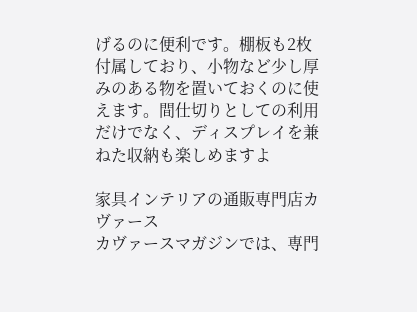げるのに便利です。棚板も2枚付属しており、小物など少し厚みのある物を置いておくのに使えます。間仕切りとしての利用だけでなく、ディスプレイを兼ねた収納も楽しめますよ

家具インテリアの通販専門店カヴァース
カヴァースマガジンでは、専門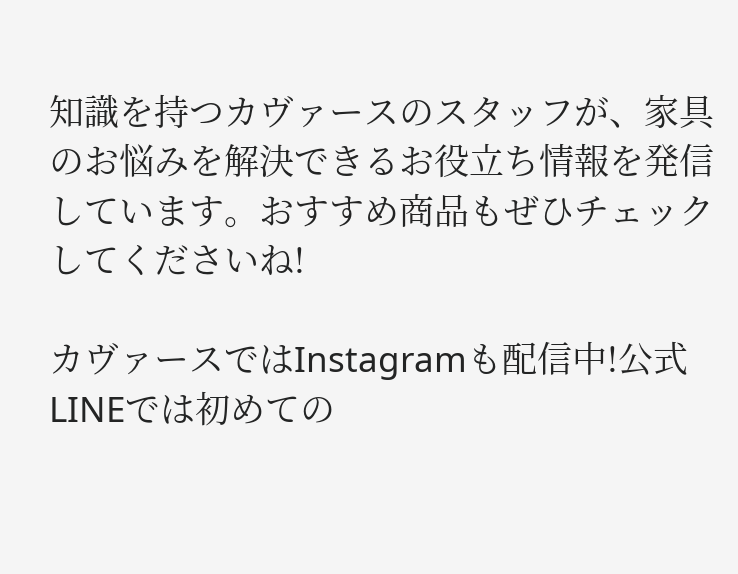知識を持つカヴァースのスタッフが、家具のお悩みを解決できるお役立ち情報を発信しています。おすすめ商品もぜひチェックしてくださいね!

カヴァースではInstagramも配信中!公式LINEでは初めての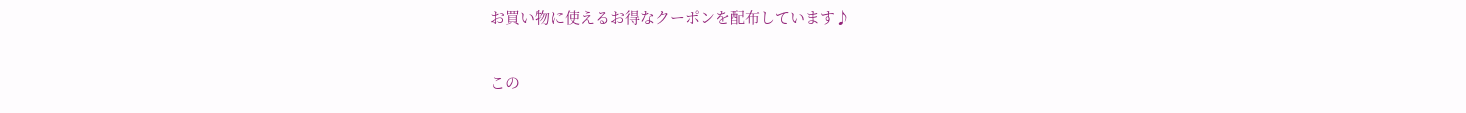お買い物に使えるお得なクーポンを配布しています♪

この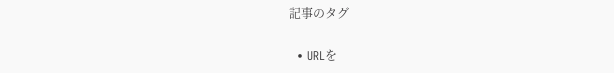記事のタグ

  • URLを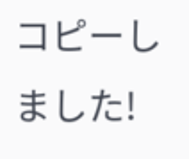コピーしました!